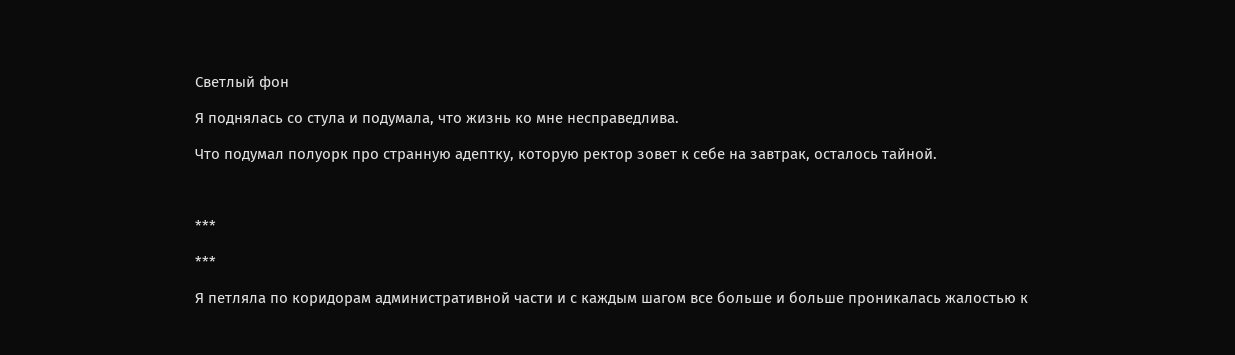Светлый фон

Я поднялась со стула и подумала, что жизнь ко мне несправедлива.

Что подумал полуорк про странную адептку, которую ректор зовет к себе на завтрак, осталось тайной.



***

***

Я петляла по коридорам административной части и с каждым шагом все больше и больше проникалась жалостью к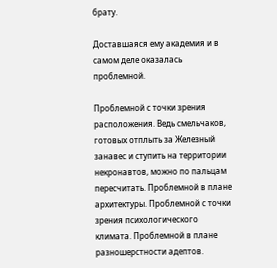брату.

Доставшаяся ему академия и в самом деле оказалась проблемной.

Проблемной с точки зрения расположения. Ведь смельчаков, готовых отплыть за Железный занавес и ступить на территории некронавтов, можно по пальцам пересчитать. Проблемной в плане архитектуры. Проблемной с точки зрения психологического климата. Проблемной в плане разношерстности адептов.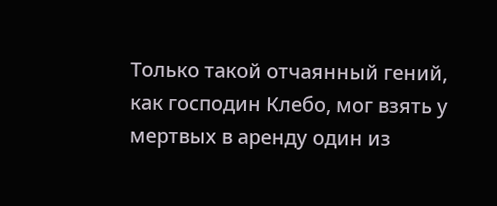Только такой отчаянный гений, как господин Клебо, мог взять у мертвых в аренду один из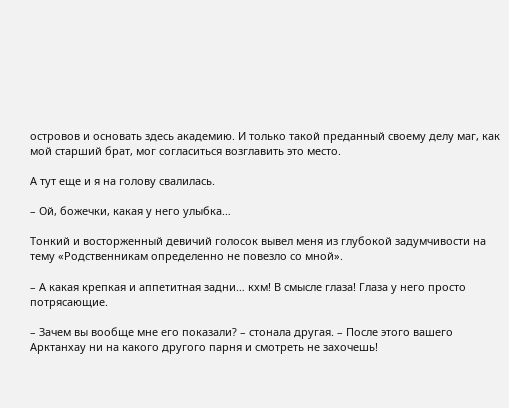островов и основать здесь академию. И только такой преданный своему делу маг, как мой старший брат, мог согласиться возглавить это место.

А тут еще и я на голову свалилась.

– Ой, божечки, какая у него улыбка…

Тонкий и восторженный девичий голосок вывел меня из глубокой задумчивости на тему «Родственникам определенно не повезло со мной».

– А какая крепкая и аппетитная задни… кхм! В смысле глаза! Глаза у него просто потрясающие.

– Зачем вы вообще мне его показали? – стонала другая. – После этого вашего Арктанхау ни на какого другого парня и смотреть не захочешь!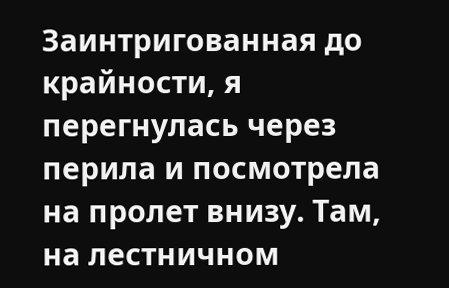Заинтригованная до крайности, я перегнулась через перила и посмотрела на пролет внизу. Там, на лестничном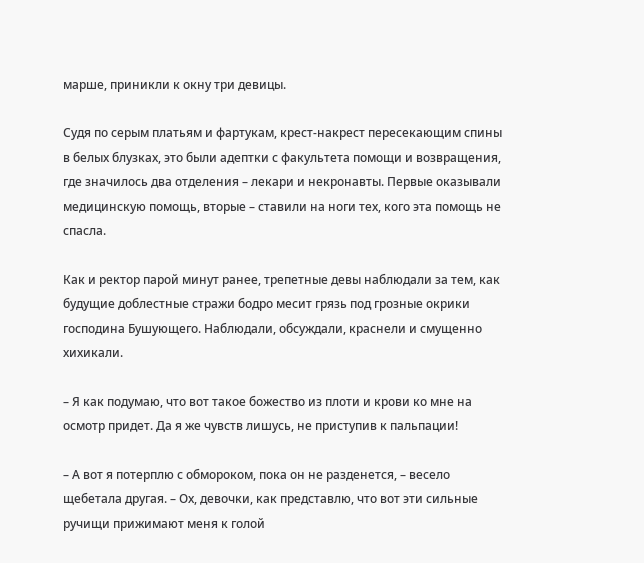марше, приникли к окну три девицы.

Судя по серым платьям и фартукам, крест-накрест пересекающим спины в белых блузках, это были адептки с факультета помощи и возвращения, где значилось два отделения – лекари и некронавты. Первые оказывали медицинскую помощь, вторые – ставили на ноги тех, кого эта помощь не спасла.

Как и ректор парой минут ранее, трепетные девы наблюдали за тем, как будущие доблестные стражи бодро месит грязь под грозные окрики господина Бушующего. Наблюдали, обсуждали, краснели и смущенно хихикали.

– Я как подумаю, что вот такое божество из плоти и крови ко мне на осмотр придет. Да я же чувств лишусь, не приступив к пальпации!

– А вот я потерплю с обмороком, пока он не разденется, – весело щебетала другая. – Ох, девочки, как представлю, что вот эти сильные ручищи прижимают меня к голой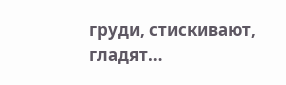груди, стискивают, гладят…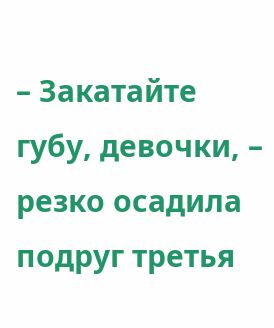– Закатайте губу, девочки, – резко осадила подруг третья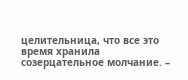целительница, что все это время хранила созерцательное молчание. –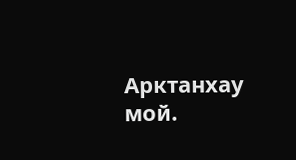Арктанхау мой.